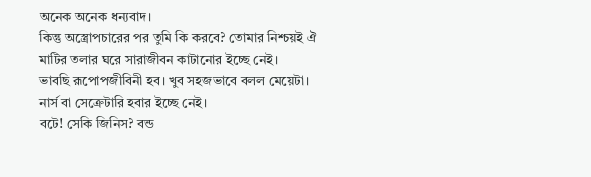অনেক অনেক ধন্যবাদ।
কিন্তু অস্ত্রোপচারের পর তুমি কি করবে? তোমার নিশ্চয়ই ঐ মাটির তলার ঘরে সারাজীবন কাটানোর ইচ্ছে নেই।
ভাবছি রূপোপজীবিনী হব। খুব সহজভাবে বলল মেয়েটা। নার্স বা সেক্রেটারি হবার ইচ্ছে নেই।
বটে! সেকি জিনিস? বন্ড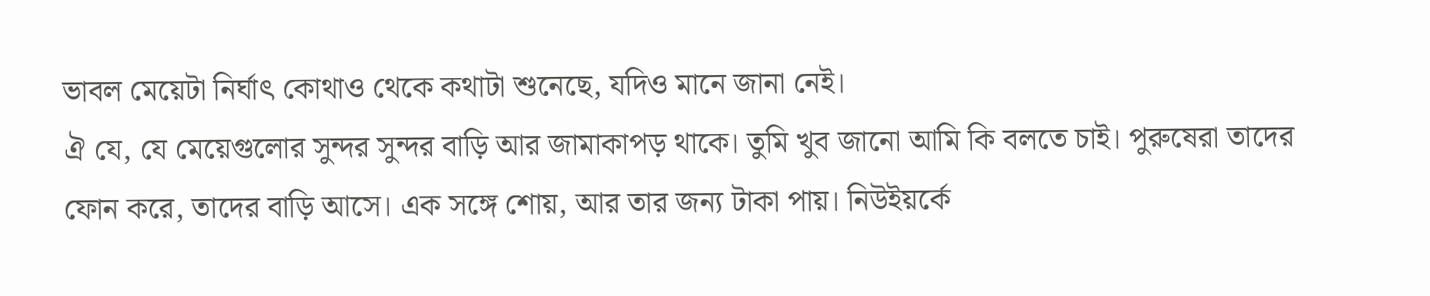ভাবল মেয়েটা নির্ঘাৎ কোথাও থেকে কথাটা শুনেছে, যদিও মানে জানা নেই।
ঐ যে, যে মেয়েগুলোর সুন্দর সুন্দর বাড়ি আর জামাকাপড় থাকে। তুমি খুব জানো আমি কি বলতে চাই। পুরুষেরা তাদের ফোন করে, তাদের বাড়ি আসে। এক সঙ্গে শোয়, আর তার জন্য টাকা পায়। নিউইয়র্কে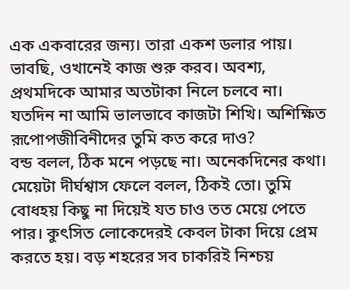এক একবারের জন্য। তারা একশ ডলার পায়। ভাবছি, ওখানেই কাজ শুরু করব। অবশ্য, প্রথমদিকে আমার অতটাকা নিলে চলবে না। যতদিন না আমি ভালভাবে কাজটা শিখি। অশিক্ষিত রূপোপজীবিনীদের তুমি কত করে দাও?
বন্ড বলল, ঠিক মনে পড়ছে না। অনেকদিনের কথা।
মেয়েটা দীর্ঘশ্বাস ফেলে বলল, ঠিকই তো। তুমি বোধহয় কিছু না দিয়েই যত চাও তত মেয়ে পেতে পার। কুৎসিত লোকেদেরই কেবল টাকা দিয়ে প্রেম করতে হয়। বড় শহরের সব চাকরিই নিশ্চয়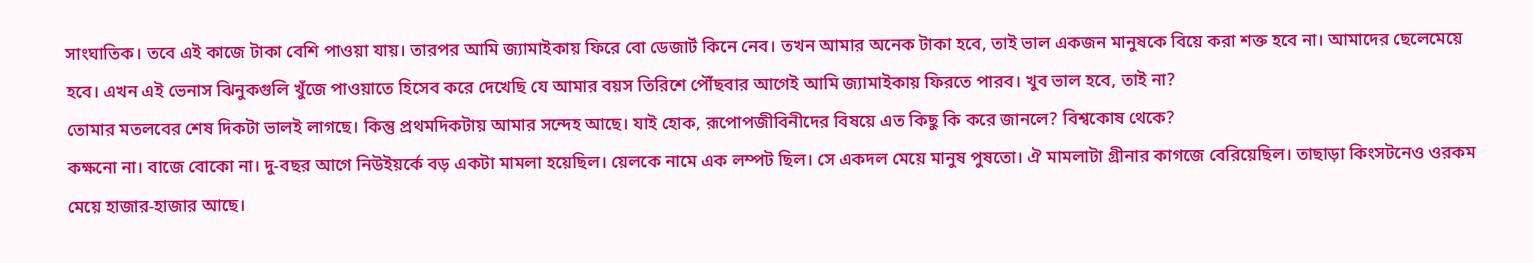সাংঘাতিক। তবে এই কাজে টাকা বেশি পাওয়া যায়। তারপর আমি জ্যামাইকায় ফিরে বো ডেজার্ট কিনে নেব। তখন আমার অনেক টাকা হবে, তাই ভাল একজন মানুষকে বিয়ে করা শক্ত হবে না। আমাদের ছেলেমেয়ে হবে। এখন এই ভেনাস ঝিনুকগুলি খুঁজে পাওয়াতে হিসেব করে দেখেছি যে আমার বয়স তিরিশে পৌঁছবার আগেই আমি জ্যামাইকায় ফিরতে পারব। খুব ভাল হবে, তাই না?
তোমার মতলবের শেষ দিকটা ভালই লাগছে। কিন্তু প্রথমদিকটায় আমার সন্দেহ আছে। যাই হোক, রূপোপজীবিনীদের বিষয়ে এত কিছু কি করে জানলে? বিশ্বকোষ থেকে?
কক্ষনো না। বাজে বোকো না। দু-বছর আগে নিউইয়র্কে বড় একটা মামলা হয়েছিল। য়েলকে নামে এক লম্পট ছিল। সে একদল মেয়ে মানুষ পুষতো। ঐ মামলাটা গ্রীনার কাগজে বেরিয়েছিল। তাছাড়া কিংসটনেও ওরকম মেয়ে হাজার-হাজার আছে।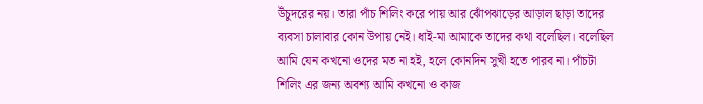উঁচুদরের নয়। তারা পাঁচ শিলিং করে পায় আর ঝোঁপঝাড়ের আড়াল ছাড়া তাদের ব্যবসা চালাবার কোন উপায় নেই। ধাই-মা আমাকে তাদের কথা বলেছিল। বলেছিল আমি যেন কখনো ওদের মত না হই, হলে কোনদিন সুখী হতে পারব না। পাঁচটা শিলিং এর জন্য অবশ্য আমি কখনো ও কাজ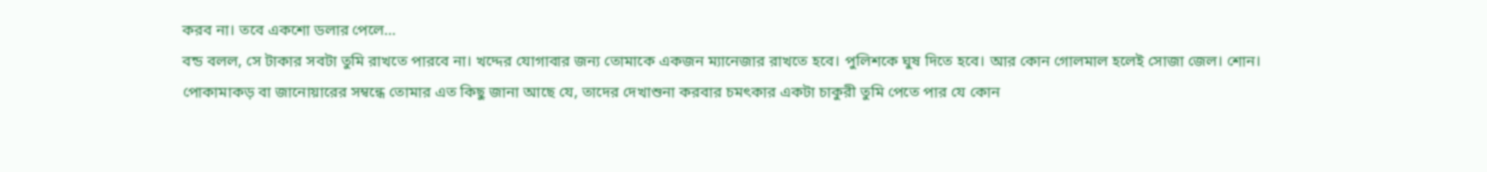করব না। তবে একশো ডলার পেলে…
বন্ড বলল, সে টাকার সবটা তুমি রাখতে পারবে না। খদ্দের যোগাবার জন্য তোমাকে একজন ম্যানেজার রাখতে হবে। পুলিশকে ঘুষ দিতে হবে। আর কোন গোলমাল হলেই সোজা জেল। শোন। পোকামাকড় বা জানোয়ারের সম্বন্ধে তোমার এত কিছু জানা আছে যে, তাদের দেখাশুনা করবার চমৎকার একটা চাকুরী তুমি পেতে পার যে কোন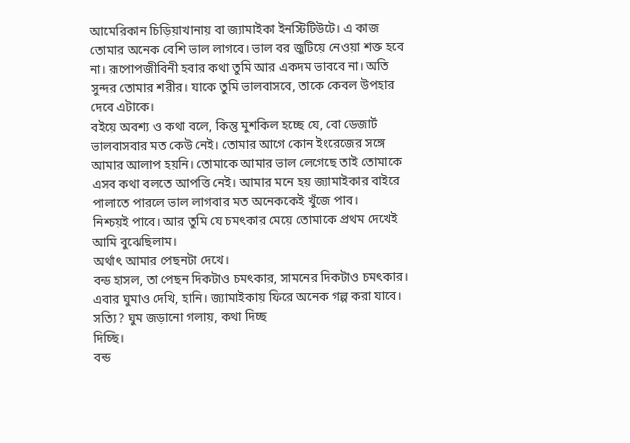আমেরিকান চিড়িয়াখানায় বা জ্যামাইকা ইনস্টিটিউটে। এ কাজ তোমার অনেক বেশি ভাল লাগবে। ভাল বর জুটিয়ে নেওয়া শক্ত হবে না। রূপোপজীবিনী হবার কথা তুমি আর একদম ভাববে না। অতি সুন্দর তোমার শরীর। যাকে তুমি ভালবাসবে, তাকে কেবল উপহার দেবে এটাকে।
বইয়ে অবশ্য ও কথা বলে, কিন্তু মুশকিল হচ্ছে যে, বো ডেজার্ট ভালবাসবার মত কেউ নেই। তোমার আগে কোন ইংরেজের সঙ্গে আমার আলাপ হয়নি। তোমাকে আমার ভাল লেগেছে তাই তোমাকে এসব কথা বলতে আপত্তি নেই। আমার মনে হয় জ্যামাইকার বাইরে পালাতে পারলে ভাল লাগবার মত অনেককেই খুঁজে পাব।
নিশ্চয়ই পাবে। আর তুমি যে চমৎকার মেয়ে তোমাকে প্রথম দেখেই আমি বুঝেছিলাম।
অর্থাৎ আমার পেছনটা দেখে।
বন্ড হাসল, তা পেছন দিকটাও চমৎকার, সামনের দিকটাও চমৎকার। এবার ঘুমাও দেখি, হানি। জ্যামাইকায় ফিরে অনেক গল্প করা যাবে।
সত্যি? ঘুম জড়ানো গলায়, কথা দিচ্ছ
দিচ্ছি।
বন্ড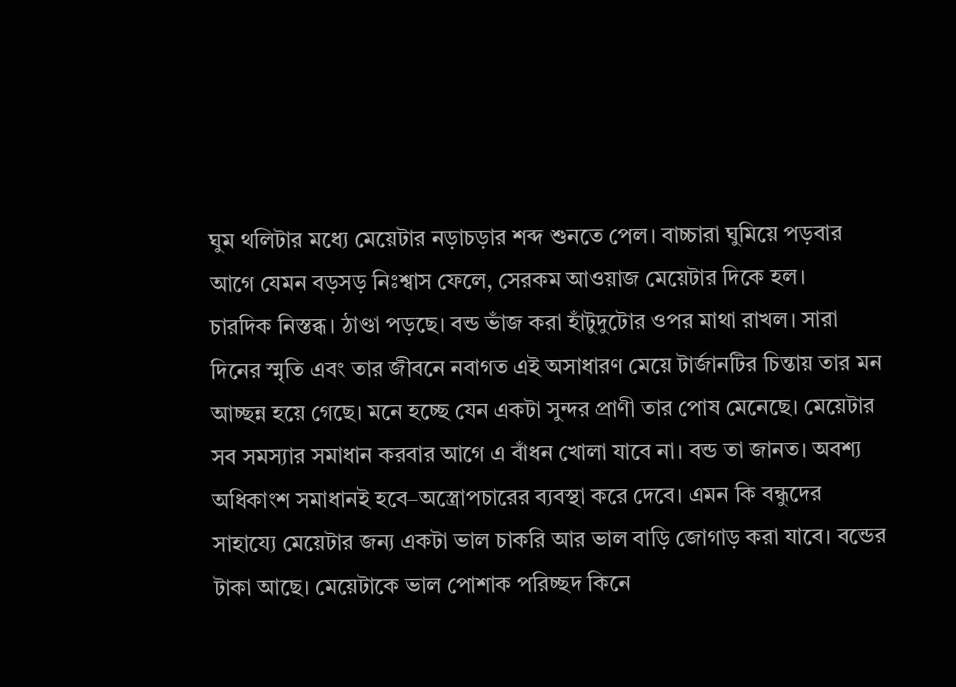ঘুম থলিটার মধ্যে মেয়েটার নড়াচড়ার শব্দ শুনতে পেল। বাচ্চারা ঘুমিয়ে পড়বার আগে যেমন বড়সড় নিঃশ্বাস ফেলে, সেরকম আওয়াজ মেয়েটার দিকে হল।
চারদিক নিস্তব্ধ। ঠাণ্ডা পড়ছে। বন্ড ভাঁজ করা হাঁটুদুটোর ওপর মাথা রাখল। সারা দিনের স্মৃতি এবং তার জীবনে নবাগত এই অসাধারণ মেয়ে টার্জানটির চিন্তায় তার মন আচ্ছন্ন হয়ে গেছে। মনে হচ্ছে যেন একটা সুন্দর প্রাণী তার পোষ মেনেছে। মেয়েটার সব সমস্যার সমাধান করবার আগে এ বাঁধন খোলা যাবে না। বন্ড তা জানত। অবশ্য অধিকাংশ সমাধানই হবে–অস্ত্রোপচারের ব্যবস্থা করে দেবে। এমন কি বন্ধুদের সাহায্যে মেয়েটার জন্য একটা ভাল চাকরি আর ভাল বাড়ি জোগাড় করা যাবে। বন্ডের টাকা আছে। মেয়েটাকে ভাল পোশাক পরিচ্ছদ কিনে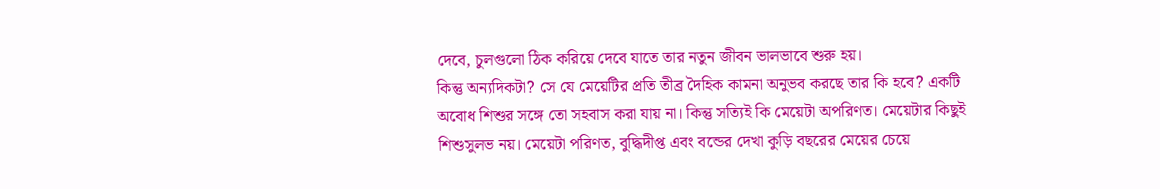দেবে, চুলগুলো ঠিক করিয়ে দেবে যাতে তার নতুন জীবন ভালভাবে শুরু হয়।
কিন্তু অন্যদিকটা? সে যে মেয়েটির প্রতি তীব্র দৈহিক কামনা অনুভব করছে তার কি হবে? একটি অবোধ শিশুর সঙ্গে তো সহবাস করা যায় না। কিন্তু সত্যিই কি মেয়েটা অপরিণত। মেয়েটার কিছুই শিশুসুলভ নয়। মেয়েটা পরিণত, বুদ্ধিদীপ্ত এবং বন্ডের দেখা কুড়ি বছরের মেয়ের চেয়ে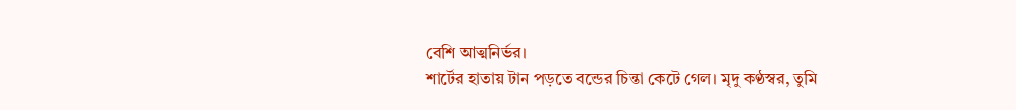বেশি আত্মনির্ভর।
শার্টের হাতায় টান পড়তে বন্ডের চিন্তা কেটে গেল। মৃদু কণ্ঠস্বর, তুমি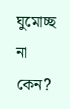ঘুমোচ্ছ না কেন?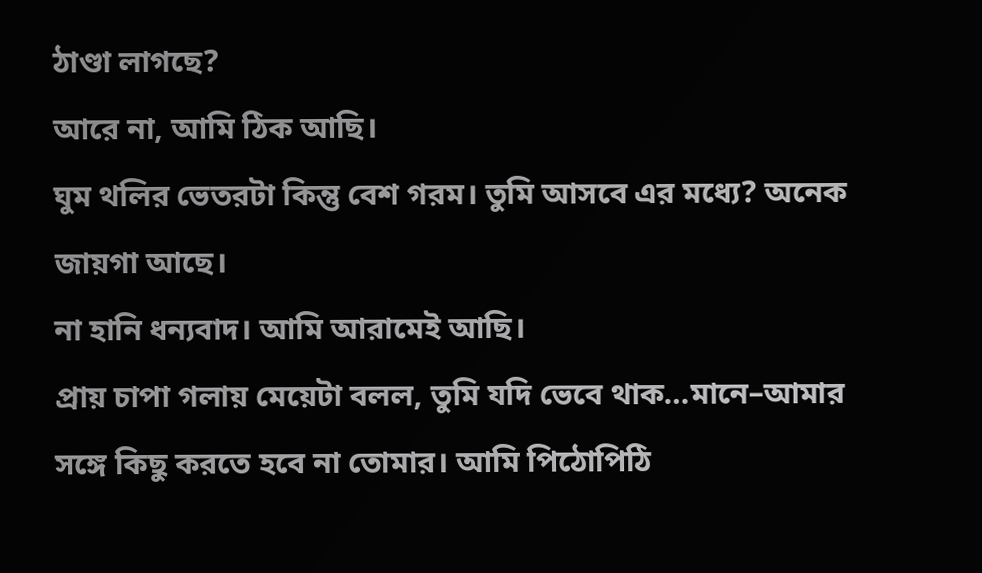ঠাণ্ডা লাগছে?
আরে না, আমি ঠিক আছি।
ঘুম থলির ভেতরটা কিন্তু বেশ গরম। তুমি আসবে এর মধ্যে? অনেক জায়গা আছে।
না হানি ধন্যবাদ। আমি আরামেই আছি।
প্রায় চাপা গলায় মেয়েটা বলল, তুমি যদি ভেবে থাক…মানে–আমার সঙ্গে কিছু করতে হবে না তোমার। আমি পিঠোপিঠি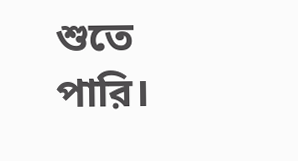শুতে পারি।